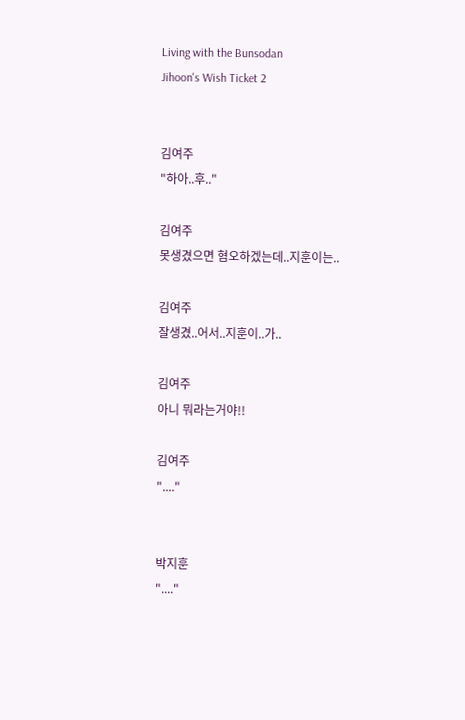Living with the Bunsodan
Jihoon's Wish Ticket 2


김여주
"하아..후.."

김여주
못생겼으면 혐오하겠는데..지훈이는..

김여주
잘생겼..어서..지훈이..가..

김여주
아니 뭐라는거야!!

김여주
"...."


박지훈
"...."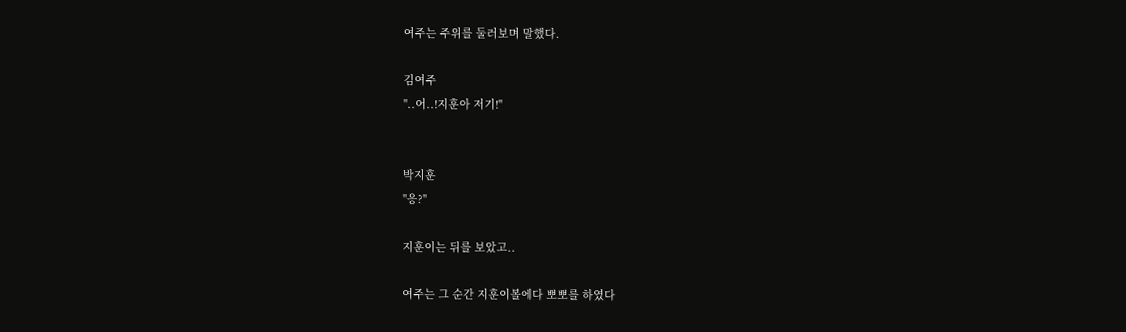여주는 주위를 둘러보며 말했다.

김여주
"..어..!지훈아 저기!"


박지훈
"응?"

지훈이는 뒤를 보았고..

여주는 그 순간 지훈이볼에다 뽀뽀를 하였다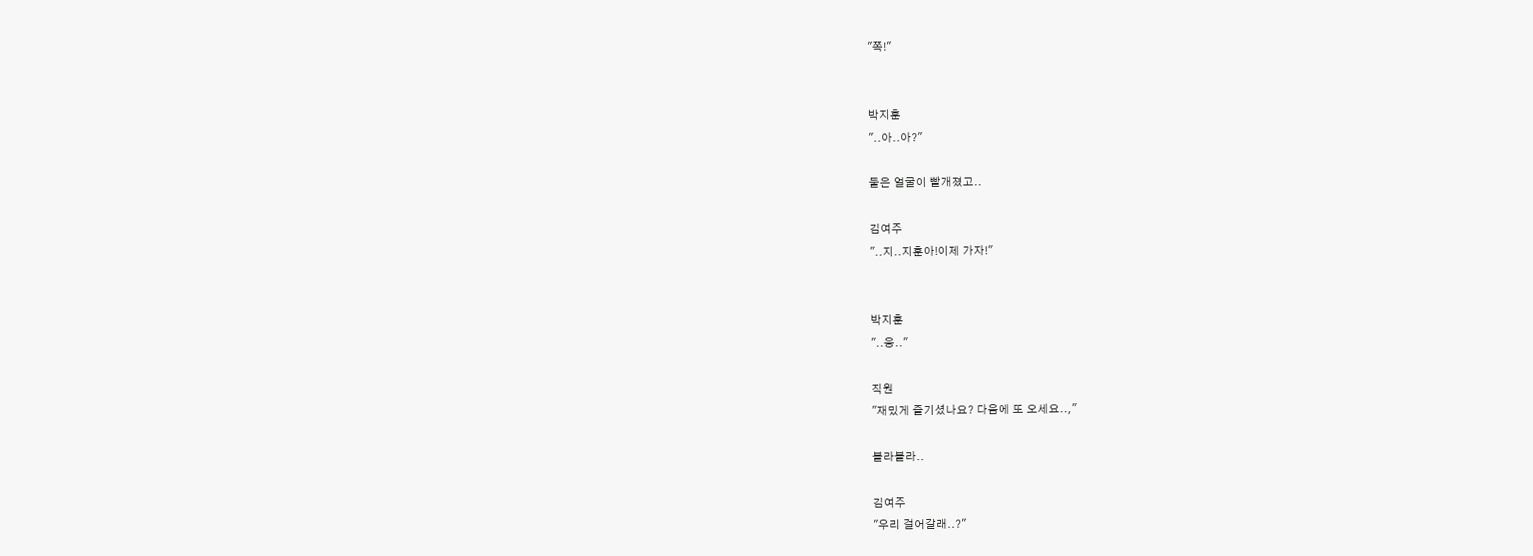"쪽!"


박지훈
"..아..아?"

둘은 얼굴이 빨개졌고..

김여주
"..지..지훈아!이제 가자!"


박지훈
"..응.."

직원
"재밌게 즐기셨나요? 다음에 또 오세요..,"

블라블라..

김여주
"우리 걸어갈래..?"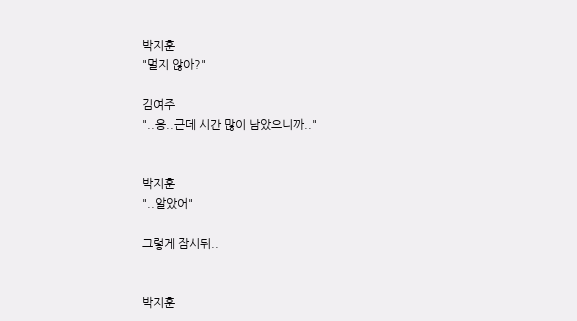박지훈
"멀지 않아?"

김여주
"..응..근데 시간 많이 남았으니까.."


박지훈
"..알았어"

그렇게 잠시뒤..


박지훈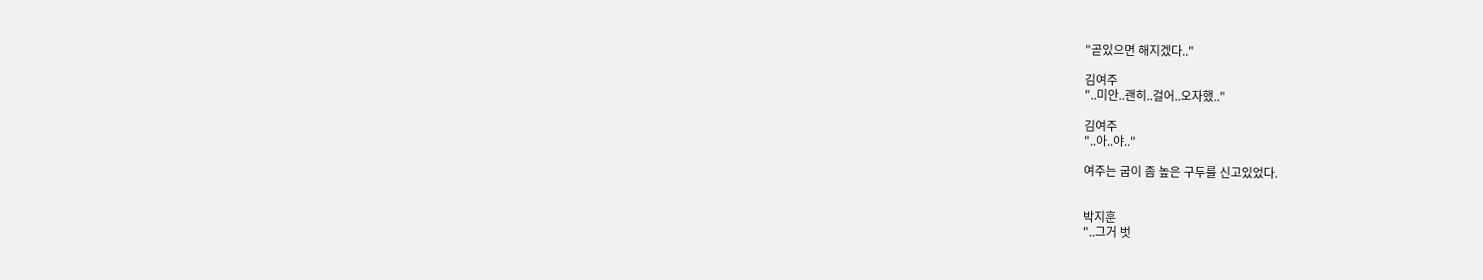"곧있으면 해지겠다.."

김여주
"..미안..괜히..걸어..오자했.."

김여주
"..아..야.."

여주는 굽이 좀 높은 구두를 신고있었다.


박지훈
"..그거 벗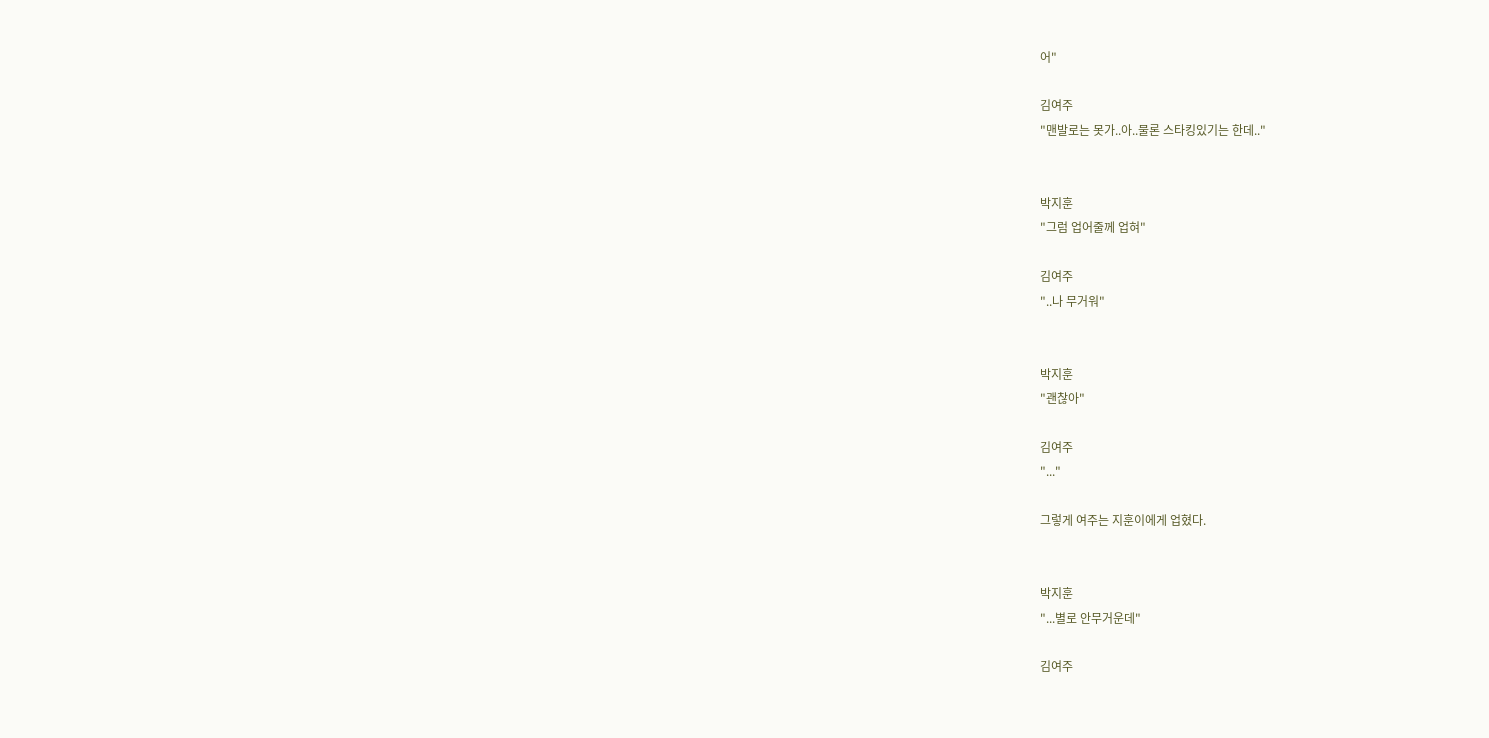어"

김여주
"맨발로는 못가..아..물론 스타킹있기는 한데.."


박지훈
"그럼 업어줄께 업혀"

김여주
"..나 무거워"


박지훈
"괜찮아"

김여주
"..."

그렇게 여주는 지훈이에게 업혔다.


박지훈
"...별로 안무거운데"

김여주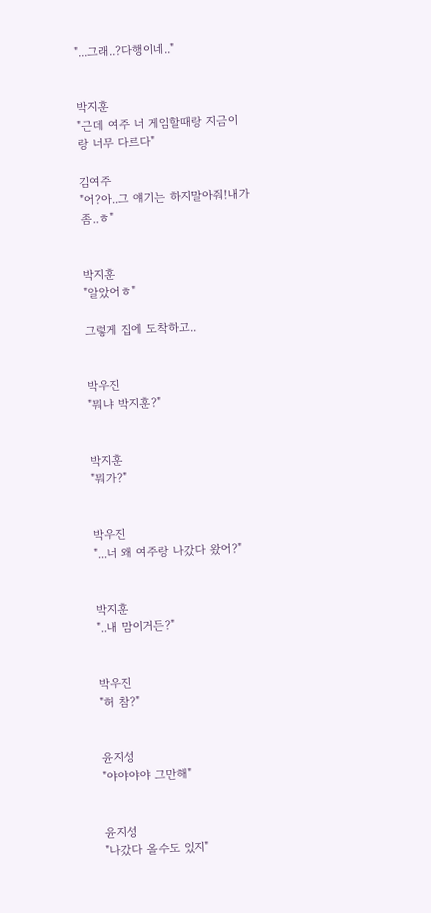"...그래..?다행이네.."


박지훈
"근데 여주 너 게임할때랑 지금이랑 너무 다르다"

김여주
"어?아..그 얘기는 하지말아줘!내가 좀..ㅎ"


박지훈
"알았어ㅎ"

그렇게 집에 도착하고..


박우진
"뭐냐 박지훈?"


박지훈
"뭐가?"


박우진
"...너 왜 여주랑 나갔다 왔어?"


박지훈
"..내 맘이거든?"


박우진
"허 참?"


윤지성
"야야야야 그만해"


윤지성
"나갔다 올수도 있지"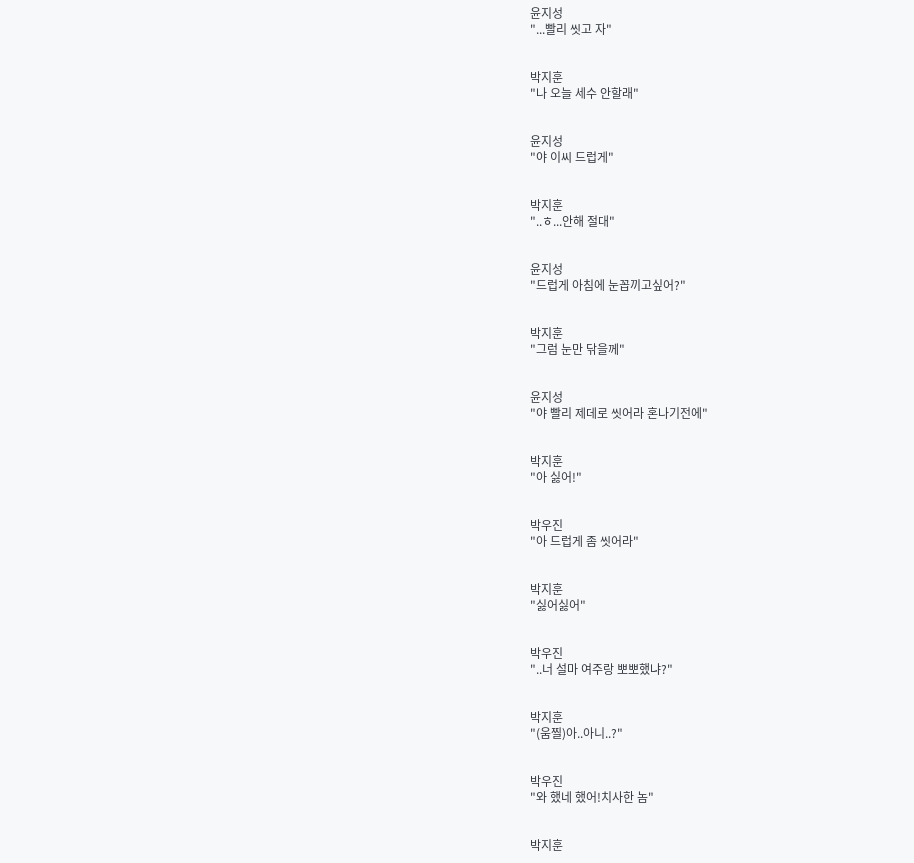윤지성
"...빨리 씻고 자"


박지훈
"나 오늘 세수 안할래"


윤지성
"야 이씨 드럽게"


박지훈
"..ㅎ...안해 절대"


윤지성
"드럽게 아침에 눈꼽끼고싶어?"


박지훈
"그럼 눈만 닦을께"


윤지성
"야 빨리 제데로 씻어라 혼나기전에"


박지훈
"아 싫어!"


박우진
"아 드럽게 좀 씻어라"


박지훈
"싫어싫어"


박우진
"..너 설마 여주랑 뽀뽀했냐?"


박지훈
"(움찔)아..아니..?"


박우진
"와 했네 했어!치사한 놈"


박지훈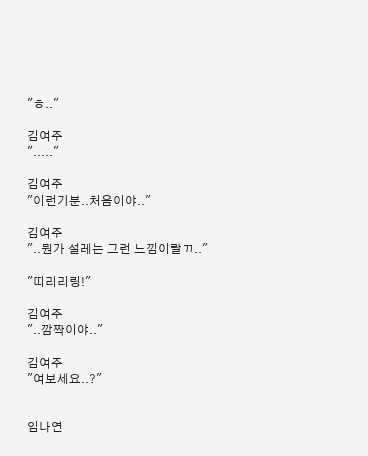"ㅎ.."

김여주
"....."

김여주
"이런기분..처음이야.."

김여주
"..뭔가 설레는 그런 느낌이랄ㄲ.."

"띠리리링!"

김여주
"..깜짝이야.."

김여주
"여보세요..?"


임나연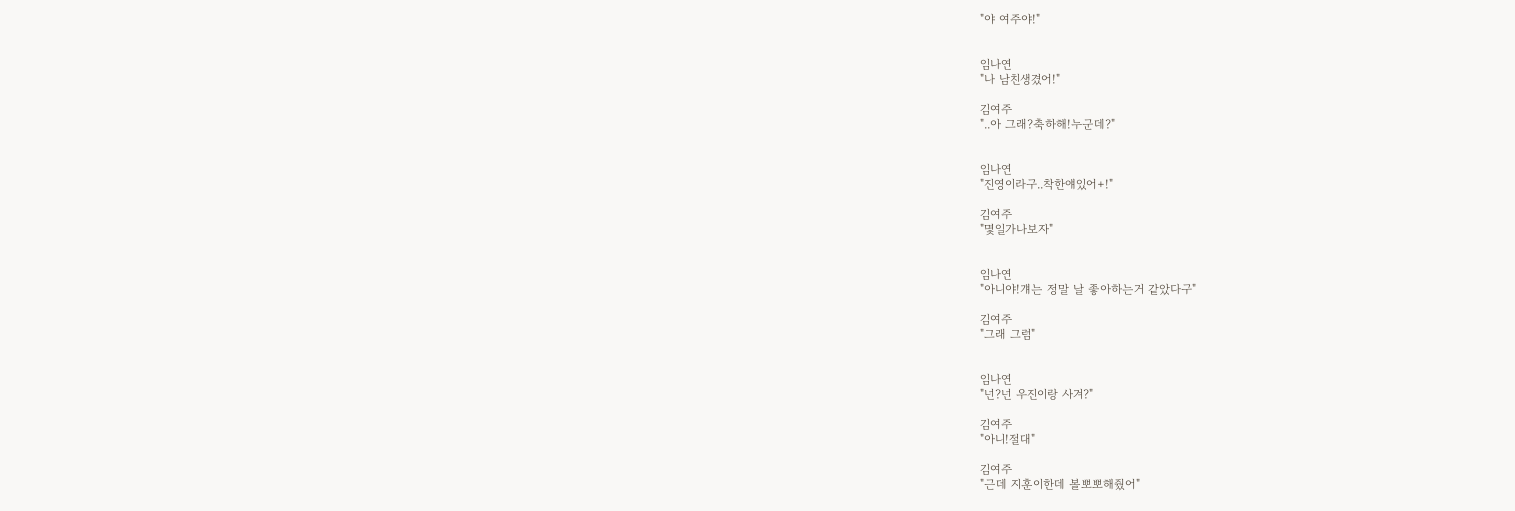"야 여주야!"


임나연
"나 남친생겼어!"

김여주
"..아 그래?축하해!누군데?"


임나연
"진영이라구..착한얘있어+!"

김여주
"몇일가나보자"


임나연
"아니야!걔는 정말 날 좋아하는거 같았다구"

김여주
"그래 그럼"


임나연
"넌?넌 우진이랑 사겨?"

김여주
"아니!절대"

김여주
"근데 지훈이한데 볼뽀뽀해줬어"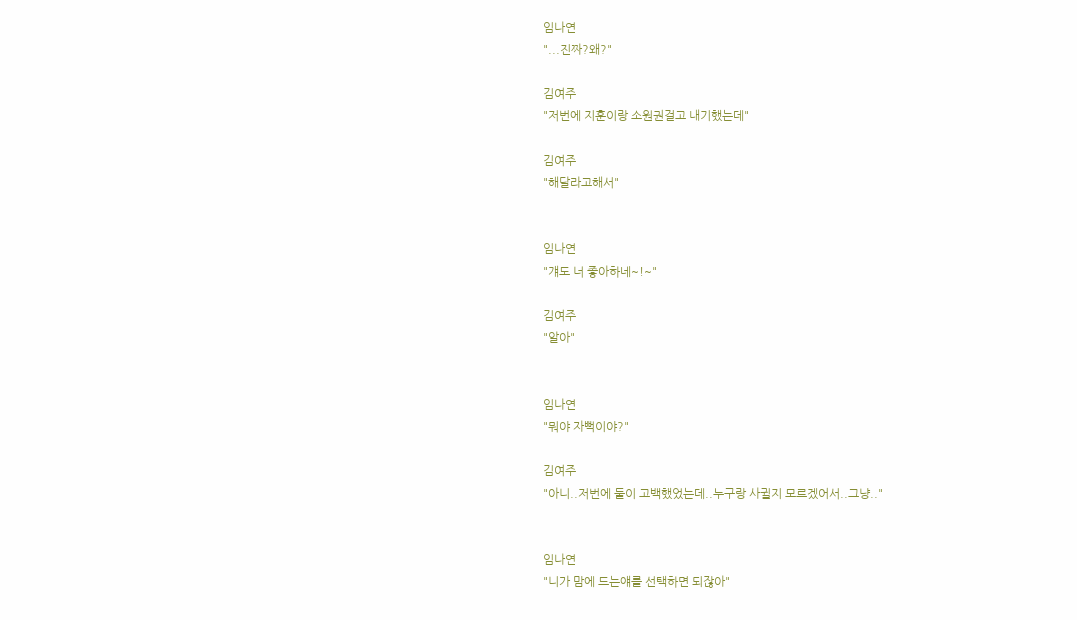임나연
"...진짜?왜?"

김여주
"저번에 지훈이랑 소원권걸고 내기했는데"

김여주
"해달라고해서"


임나연
"걔도 너 좋아하네~!~"

김여주
"알아"


임나연
"뭐야 자뻑이야?"

김여주
"아니..저번에 둘이 고백했었는데..누구랑 사귈지 모르겠어서..그냥.."


임나연
"니가 맘에 드는얘를 선택하면 되잖아"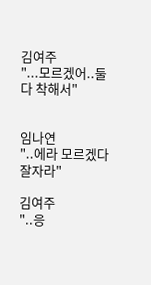김여주
"...모르겠어..둘다 착해서"


임나연
"..에라 모르겠다 잘자라"

김여주
"..응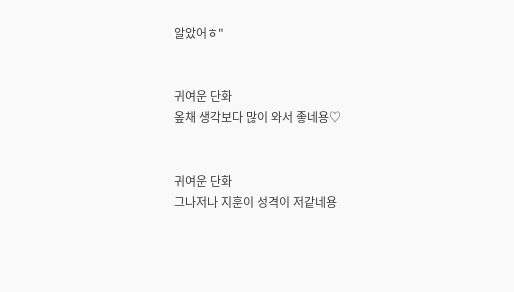알았어ㅎ"


귀여운 단화
옾채 생각보다 많이 와서 좋네용♡


귀여운 단화
그나저나 지훈이 성격이 저같네용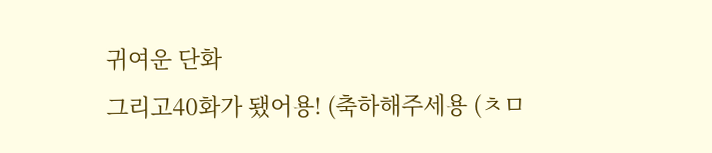귀여운 단화
그리고40화가 됐어용! (축하해주세용 (ㅊㅁ